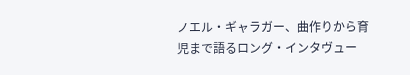ノエル・ギャラガー、曲作りから育児まで語るロング・インタヴュー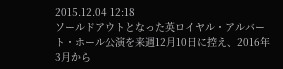2015.12.04 12:18
ソールドアウトとなった英ロイヤル・アルバート・ホール公演を来週12月10日に控え、2016年3月から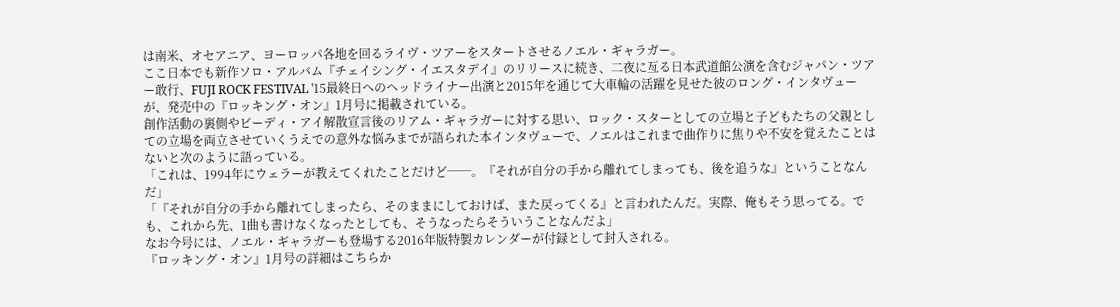は南米、オセアニア、ヨーロッパ各地を回るライヴ・ツアーをスタートさせるノエル・ギャラガー。
ここ日本でも新作ソロ・アルバム『チェイシング・イエスタデイ』のリリースに続き、二夜に亙る日本武道館公演を含むジャパン・ツアー敢行、FUJI ROCK FESTIVAL '15最終日へのヘッドライナー出演と2015年を通じて大車輪の活躍を見せた彼のロング・インタヴューが、発売中の『ロッキング・オン』1月号に掲載されている。
創作活動の裏側やビーディ・アイ解散宣言後のリアム・ギャラガーに対する思い、ロック・スターとしての立場と子どもたちの父親としての立場を両立させていくうえでの意外な悩みまでが語られた本インタヴューで、ノエルはこれまで曲作りに焦りや不安を覚えたことはないと次のように語っている。
「これは、1994年にウェラーが教えてくれたことだけど──。『それが自分の手から離れてしまっても、後を追うな』ということなんだ」
「『それが自分の手から離れてしまったら、そのままにしておけば、また戻ってくる』と言われたんだ。実際、俺もそう思ってる。でも、これから先、1曲も書けなくなったとしても、そうなったらそういうことなんだよ」
なお今号には、ノエル・ギャラガーも登場する2016年版特製カレンダーが付録として封入される。
『ロッキング・オン』1月号の詳細はこちらか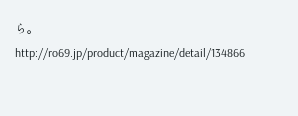ら。
http://ro69.jp/product/magazine/detail/134866